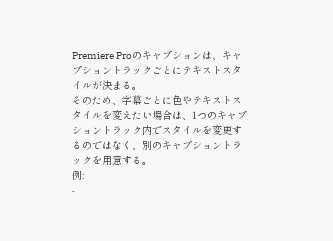Premiere Proのキャプションは、キャプショントラックごとにテキストスタイルが決まる。
そのため、字幕ごとに色やテキストスタイルを変えたい場合は、1つのキャプショントラック内でスタイルを変更するのではなく、別のキャプショントラックを用意する。
例:
-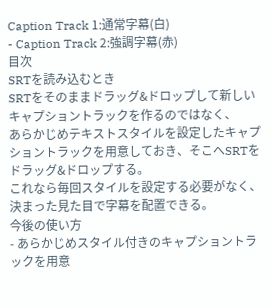Caption Track 1:通常字幕(白)
- Caption Track 2:強調字幕(赤)
目次
SRTを読み込むとき
SRTをそのままドラッグ&ドロップして新しいキャプショントラックを作るのではなく、
あらかじめテキストスタイルを設定したキャプショントラックを用意しておき、そこへSRTをドラッグ&ドロップする。
これなら毎回スタイルを設定する必要がなく、決まった見た目で字幕を配置できる。
今後の使い方
- あらかじめスタイル付きのキャプショントラックを用意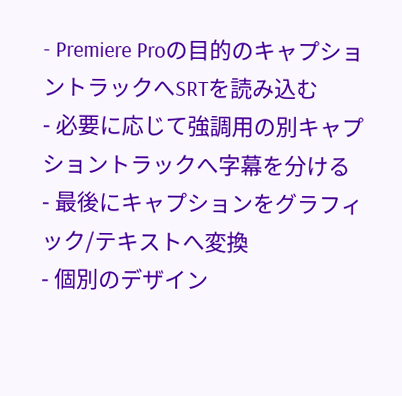- Premiere Proの目的のキャプショントラックへSRTを読み込む
- 必要に応じて強調用の別キャプショントラックへ字幕を分ける
- 最後にキャプションをグラフィック/テキストへ変換
- 個別のデザイン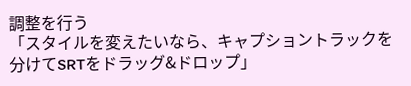調整を行う
「スタイルを変えたいなら、キャプショントラックを分けてSRTをドラッグ&ドロップ」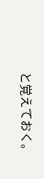と覚えておく。